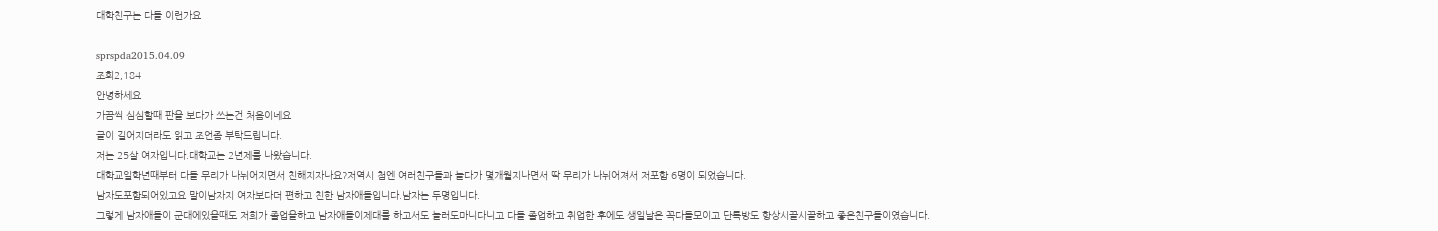대학친구는 다들 이런가요

sprspda2015.04.09
조회2,184
안녕하세요
가끔씩 심심할때 판을 보다가 쓰는건 처음이네요
글이 길어지더라도 읽고 조언좀 부탁드립니다.
저는 25살 여자입니다.대학교는 2년제를 나왔습니다.
대학교일학년때부터 다들 무리가 나뉘어지면서 친해지자나요?저역시 첨엔 여러친구들과 놀다가 몇개월지나면서 딱 무리가 나뉘어져서 저포함 6명이 되었습니다.
남자도포함되어있고요 말이남자지 여자보다더 편하고 친한 남자애들입니다.남자는 두명입니다.
그렇게 남자애들이 군대에있을때도 저희가 졸업을하고 남자애들이제대를 하고서도 놀러도마니다니고 다들 졸업하고 취업한 후에도 생일날은 꼭다들모이고 단톡방도 항상시끌시끌하고 좋은친구들이였습니다.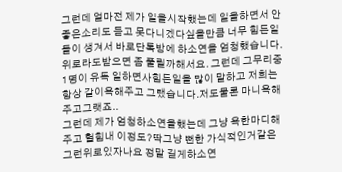그런데 얼마전 제가 일을시작했는데 일을하면서 안좋은소리도 듣고 못다니겠다싶을만큼 너무 힘든일들이 생겨서 바로단톡방에 하소연을 엄청했습니다. 위로라도받으면 좀 풀릴까해서요. 그런데 그무리중 1명이 유독 일하면사힘든일을 많이 말하고 저희는 항상 같이욕해주고 그랬습니다.저도물론 마니욕해주고그랫죠..
그런데 제가 엄청하소연을했는데 그냥 욕한마디해주고 헐힘내 이정도?딱그냥 뻔한 가식적인거같은 그런위로있자나요 정말 길게하소연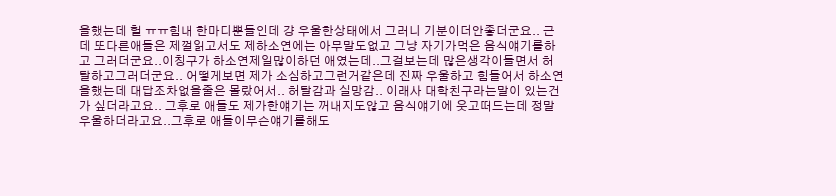을했는데 헐 ㅠㅠ힘내 한마디뿐들인데 걍 우울한상태에서 그러니 기분이더안좋더군요.. 근데 또다른애들은 제껄읽고서도 제하소연에는 아무말도없고 그냥 자기가먹은 음식얘기를하고 그러더군요..이칭구가 하소연제일많이하던 애였는데..그걸보는데 많은생각이들면서 허탈하고그러더군요.. 어떻게보면 제가 소심하고그런거같은데 진짜 우울하고 힘들어서 하소연을했는데 대답조차없을줄은 몰랐어서.. 허탈감과 실망감.. 이래사 대학친구라는말이 있는건가 싶더라고요.. 그후로 애들도 제가한얘기는 꺼내지도않고 음식얘기에 웃고떠드는데 정말 우울하더라고요..그후로 애들이무슨얘기를해도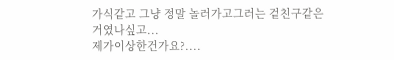가식같고 그냥 정말 놀러가고그러는 겉친구같은거였나싶고...
제가이상한건가요?....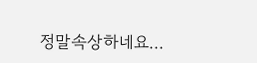정말속상하네요...